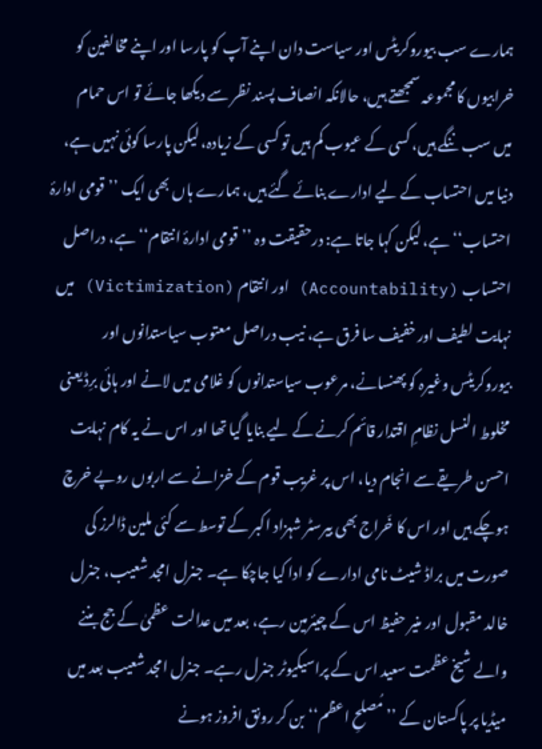ہمارے سب بیوروکریٹس اور سیاست دان اپنے آپ کو پارسا اور اپنے مخالفین کو خرابیوں کا مجموعہ سمجھتے ہیں، حالانکہ انصاف پسند نظر سے دیکھا جائے تو اس حمام میں سب ننگے ہیں، کسی کے عیوب کم ہیں تو کسی کے زیادہ، لیکن پارسا کوئی نہیں ہے، دنیا میں احتساب کے لیے ادارے بنائے گئے ہیں، ہمارے ہاں بھی ایک ’’قومی ادارۂ احتساب‘‘ ہے، لیکن کہا جاتا ہے: درحقیقت وہ ’’قومی ادارۂ انتقام‘‘ ہے، دراصل احتساب (Accountability) اور انتقام (Victimization) میں نہایت لطیف اور خفیف سا فرق ہے، نیب دراصل معتوب سیاستدانوں اور بیوروکریٹس وغیرہ کو پھنسانے، مرعوب سیاستدانوں کو غلامی میں لانے اور ہائی برِڈ یعنی مخلوط النسل نظامِ اقتدار قائم کرنے کے لیے بنایا گیا تھا اور اس نے یہ کام نہایت احسن طریقے سے انجام دیا، اس پر غریب قوم کے خزانے سے اربوں روپے خرچ ہوچکے ہیں اور اس کا خَراج بھی بیرسٹر شہزاد اکبر کے توسط سے کئی ملین ڈالرز کی صورت میں براڈ شیٹ نامی ادارے کو ادا کیا جاچکا ہے۔ جنرل امجد شعیب، جنرل خالد مقبول اور منیر حفیظ اس کے چیئرمین رہے، بعد میں عدالت عظمیٰ کے جج بننے والے شیخ عظمت سعید اس کے پراسیکیوٹر جنرل رہے۔ جنرل امجد شعیب بعد میں میڈیا پر پاکستان کے ’’مُصلحِ اعظم‘‘ بن کر رونق افروز ہونے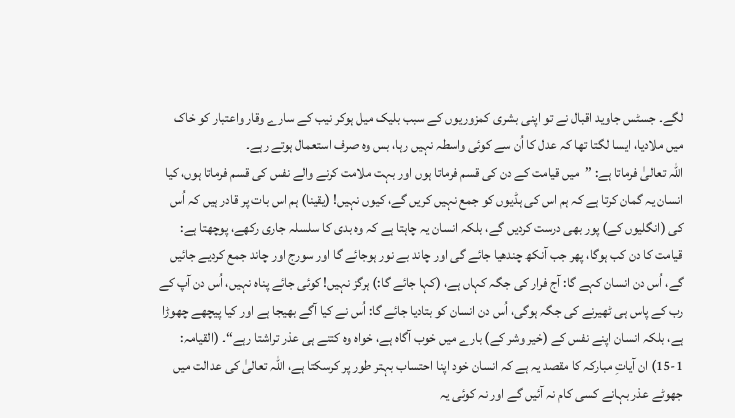لگے۔ جسٹس جاوید اقبال نے تو اپنی بشری کمزوریوں کے سبب بلیک میل ہوکر نیب کے سارے وقار واعتبار کو خاک میں ملادیا، ایسا لگتا تھا کہ عدل کا اُن سے کوئی واسطہ نہیں رہا، بس وہ صرف استعمال ہوتے رہے۔
اللہ تعالیٰ فرماتا ہے: ’’میں قیامت کے دن کی قسم فرماتا ہوں اور بہت ملامت کرنے والے نفس کی قسم فرماتا ہوں، کیا انسان یہ گمان کرتا ہے کہ ہم اس کی ہڈیوں کو جمع نہیں کریں گے، کیوں نہیں! (یقینا) ہم اس بات پر قادر ہیں کہ اُس کی (انگلیوں کے) پور بھی درست کردیں گے، بلکہ انسان یہ چاہتا ہے کہ وہ بدی کا سلسلہ جاری رکھے، پوچھتا ہے: قیامت کا دن کب ہوگا، پھر جب آنکھ چندھیا جائے گی اور چاند بے نور ہوجائے گا اور سورج اور چاند جمع کردیے جائیں گے، اُس دن انسان کہے گا: آج فرار کی جگہ کہاں ہے، (کہا جائے گا:) ہرگز نہیں! کوئی جائے پناہ نہیں، اُس دن آپ کے رب کے پاس ہی ٹھیرنے کی جگہ ہوگی، اُس دن انسان کو بتادیا جائے گا: اُس نے کیا آگے بھیجا ہے اور کیا پیچھے چھوڑا ہے، بلکہ انسان اپنے نفس کے (خیر وشر کے) بارے میں خوب آگاہ ہے، خواہ وہ کتنے ہی عذر تراشتا رہے‘‘۔ (القیامہ: 1-15) ان آیاتِ مبارکہ کا مقصد یہ ہے کہ انسان خود اپنا احتساب بہتر طور پر کرسکتا ہے، اللہ تعالیٰ کی عدالت میں جھوٹے عذر بہانے کسی کام نہ آئیں گے اور نہ کوئی یہ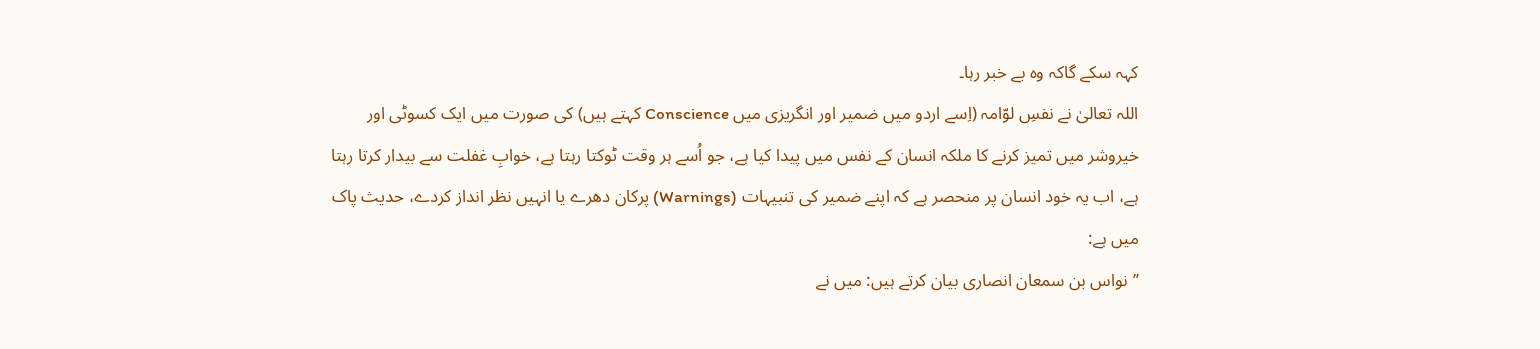کہہ سکے گاکہ وہ بے خبر رہا۔
اللہ تعالیٰ نے نفسِ لوّامہ (اِسے اردو میں ضمیر اور انگریزی میں Conscience کہتے ہیں) کی صورت میں ایک کسوٹی اور خیروشر میں تمیز کرنے کا ملکہ انسان کے نفس میں پیدا کیا ہے، جو اُسے ہر وقت ٹوکتا رہتا ہے، خوابِ غفلت سے بیدار کرتا رہتا ہے، اب یہ خود انسان پر منحصر ہے کہ اپنے ضمیر کی تنبیہات (Warnings) پرکان دھرے یا انہیں نظر انداز کردے، حدیث پاک میں ہے:
’’نواس بن سمعان انصاری بیان کرتے ہیں: میں نے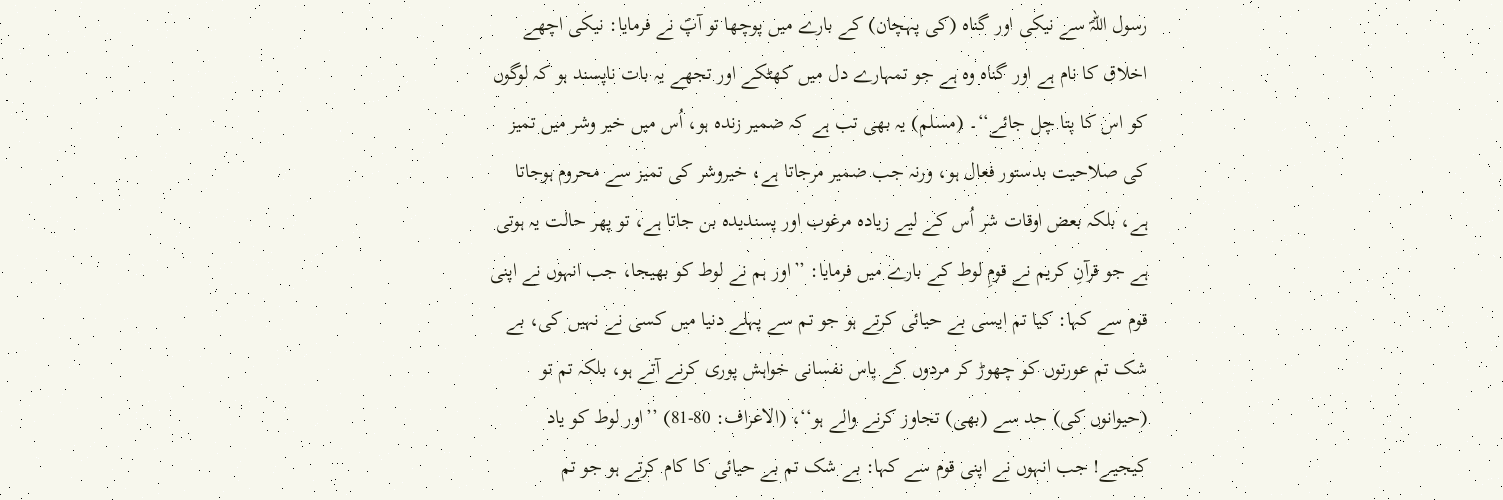رسول اللہؐ سے نیکی اور گناہ (کی پہچان) کے بارے میں پوچھا تو آپؐ نے فرمایا: نیکی اچھے اخلاق کا نام ہے اور گناہ وہ ہے جو تمہارے دل میں کھٹکے اور تجھے یہ بات ناپسند ہو کہ لوگوں کو اس کا پتا چل جائے‘‘۔ (مسلم) یہ بھی تب ہے کہ ضمیر زندہ ہو، اُس میں خیر وشر میں تمیز کی صلاحیت بدستور فعال ہو، ورنہ جب ضمیر مرجاتا ہے، خیروشر کی تمیز سے محروم ہوجاتا ہے، بلکہ بعض اوقات شر اُس کے لیے زیادہ مرغوب اور پسندیدہ بن جاتا ہے، تو پھر حالت یہ ہوتی ہے جو قرآنِ کریم نے قومِ لوط کے بارے میں فرمایا: ’’اور ہم نے لوط کو بھیجا، جب انہوں نے اپنی قوم سے کہا: کیا تم ایسی بے حیائی کرتے ہو جو تم سے پہلے دنیا میں کسی نے نہیں کی، بے شک تم عورتوں کو چھوڑ کر مردوں کے پاس نفسانی خواہش پوری کرنے آتے ہو، بلکہ تم تو (حیوانوں کی) حد سے (بھی) تجاوز کرنے والے ہو‘‘، (الاعراف: 80-81) ’’اور لوط کو یاد کیجیے! جب انہوں نے اپنی قوم سے کہا: بے شک تم بے حیائی کا کام کرتے ہو جو تم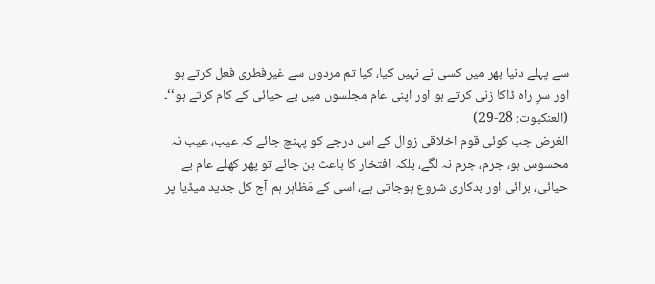سے پہلے دنیا بھر میں کسی نے نہیں کیا، کیا تم مردوں سے غیرفطری فعل کرتے ہو اور سرِ راہ ڈاکا زنی کرتے ہو اور اپنی عام مجلسوں میں بے حیائی کے کام کرتے ہو‘‘۔ (العنکبوت: 28-29)
الغرض جب کوئی قوم اخلاقی زوال کے اس درجے کو پہنچ جائے کہ عیب، عیب نہ محسوس ہو، جرم، جرم نہ لگے، بلکہ افتخار کا باعث بن جائے تو پھر کھلے عام بے حیائی، برائی اور بدکاری شروع ہوجاتی ہے، اسی کے مَظاہر ہم آج کل جدید میڈیا پر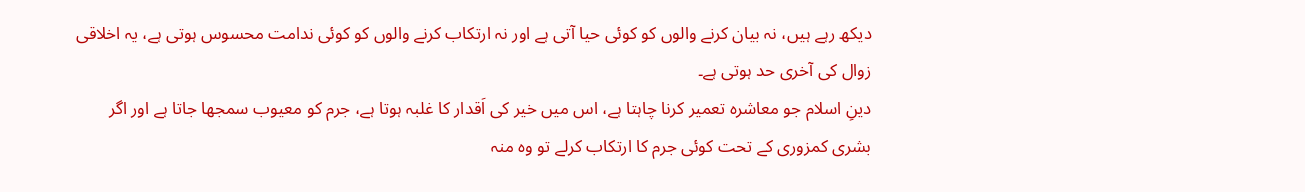دیکھ رہے ہیں، نہ بیان کرنے والوں کو کوئی حیا آتی ہے اور نہ ارتکاب کرنے والوں کو کوئی ندامت محسوس ہوتی ہے، یہ اخلاقی زوال کی آخری حد ہوتی ہے۔
دینِ اسلام جو معاشرہ تعمیر کرنا چاہتا ہے، اس میں خیر کی اَقدار کا غلبہ ہوتا ہے، جرم کو معیوب سمجھا جاتا ہے اور اگر بشری کمزوری کے تحت کوئی جرم کا ارتکاب کرلے تو وہ منہ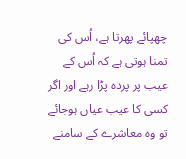چھپائے پھرتا ہے، اُس کی تمنا ہوتی ہے کہ اُس کے عیب پر پردہ پڑا رہے اور اگر کسی کا عیب عیاں ہوجائے تو وہ معاشرے کے سامنے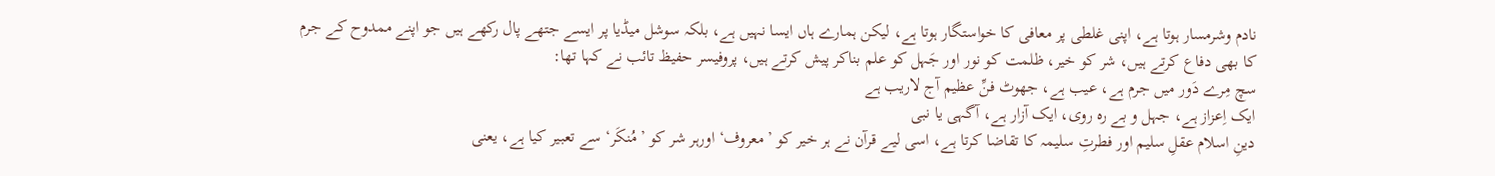نادم وشرمسار ہوتا ہے، اپنی غلطی پر معافی کا خواستگار ہوتا ہے، لیکن ہمارے ہاں ایسا نہیں ہے، بلکہ سوشل میڈیا پر ایسے جتھے پال رکھے ہیں جو اپنے ممدوح کے جرم کا بھی دفاع کرتے ہیں، شر کو خیر، ظلمت کو نور اور جَہل کو علم بناکر پیش کرتے ہیں، پروفیسر حفیظ تائب نے کہا تھا:
سچ مِرے دَور میں جرم ہے، عیب ہے، جھوٹ فنِّ عظیم آج لاریب ہے
ایک اِعزاز ہے، جہل و بے رہ روی، ایک آزار ہے، آگہی یا نبی
دینِ اسلام عقلِ سلیم اور فطرتِ سلیمہ کا تقاضا کرتا ہے، اسی لیے قرآن نے ہر خیر کو ’معروف‘ اورہر شر کو ’مُنکَر‘ سے تعبیر کیا ہے، یعنی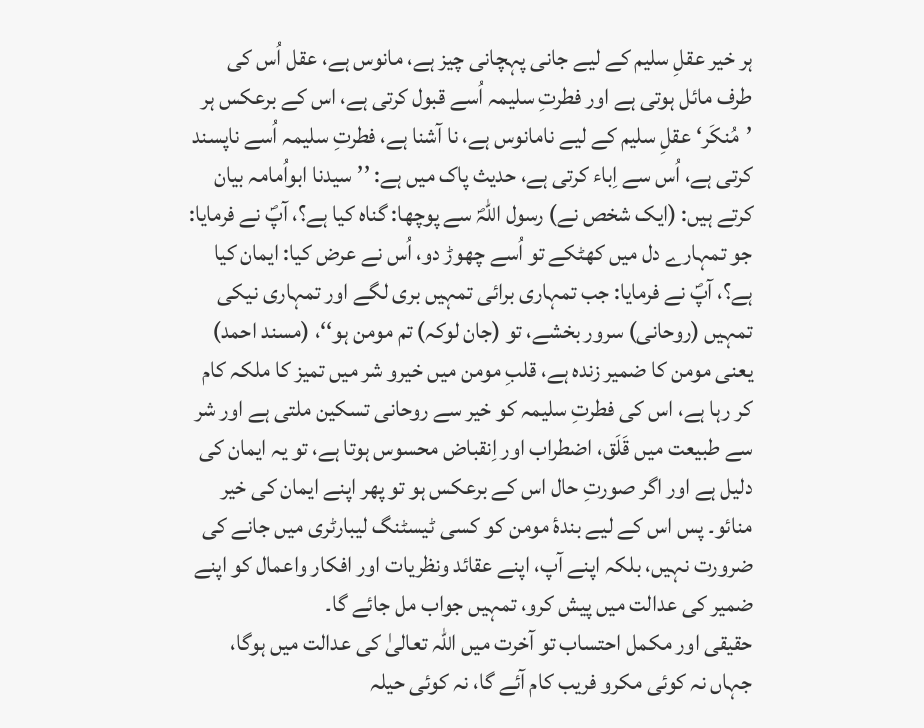ہر خیر عقلِ سلیم کے لیے جانی پہچانی چیز ہے، مانوس ہے، عقل اُس کی طرف مائل ہوتی ہے اور فطرتِ سلیمہ اُسے قبول کرتی ہے، اس کے برعکس ہر ’مُنکَر‘ عقلِ سلیم کے لیے نامانوس ہے، نا آشنا ہے، فطرتِ سلیمہ اُسے ناپسند کرتی ہے، اُس سے اِباء کرتی ہے، حدیث پاک میں ہے: ’’سیدنا ابواُمامہ بیان کرتے ہیں: (ایک شخص نے) رسول اللہؐ سے پوچھا: گناہ کیا ہے؟، آپؐ نے فرمایا: جو تمہارے دل میں کھٹکے تو اُسے چھوڑ دو، اُس نے عرض کیا: ایمان کیا ہے؟، آپؐ نے فرمایا: جب تمہاری برائی تمہیں بری لگے اور تمہاری نیکی تمہیں (روحانی) سرور بخشے، تو (جان لوکہ) تم مومن ہو‘‘، (مسند احمد) یعنی مومن کا ضمیر زندہ ہے، قلبِ مومن میں خیرو شر میں تمیز کا ملکہ کام کر رہا ہے، اس کی فطرتِ سلیمہ کو خیر سے روحانی تسکین ملتی ہے اور شر سے طبیعت میں قَلَق، اضطراب اور اِنقباض محسوس ہوتا ہے، تو یہ ایمان کی دلیل ہے اور اگر صورتِ حال اس کے برعکس ہو تو پھر اپنے ایمان کی خیر منائو۔ پس اس کے لیے بندۂ مومن کو کسی ٹیسٹنگ لیبارٹری میں جانے کی ضرورت نہیں، بلکہ اپنے آپ، اپنے عقائد ونظریات اور افکار واعمال کو اپنے ضمیر کی عدالت میں پیش کرو، تمہیں جواب مل جائے گا۔
حقیقی اور مکمل احتساب تو آخرت میں اللہ تعالیٰ کی عدالت میں ہوگا، جہاں نہ کوئی مکرو فریب کام آئے گا، نہ کوئی حیلہ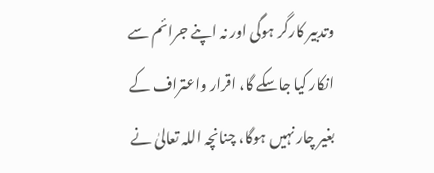وتدبیر کارگر ہوگی اور نہ اپنے جرائم سے انکار کیا جاسکے گا، اقرار واعتراف کے بغیر چار نہیں ہوگا، چنانچہ اللہ تعالیٰ نے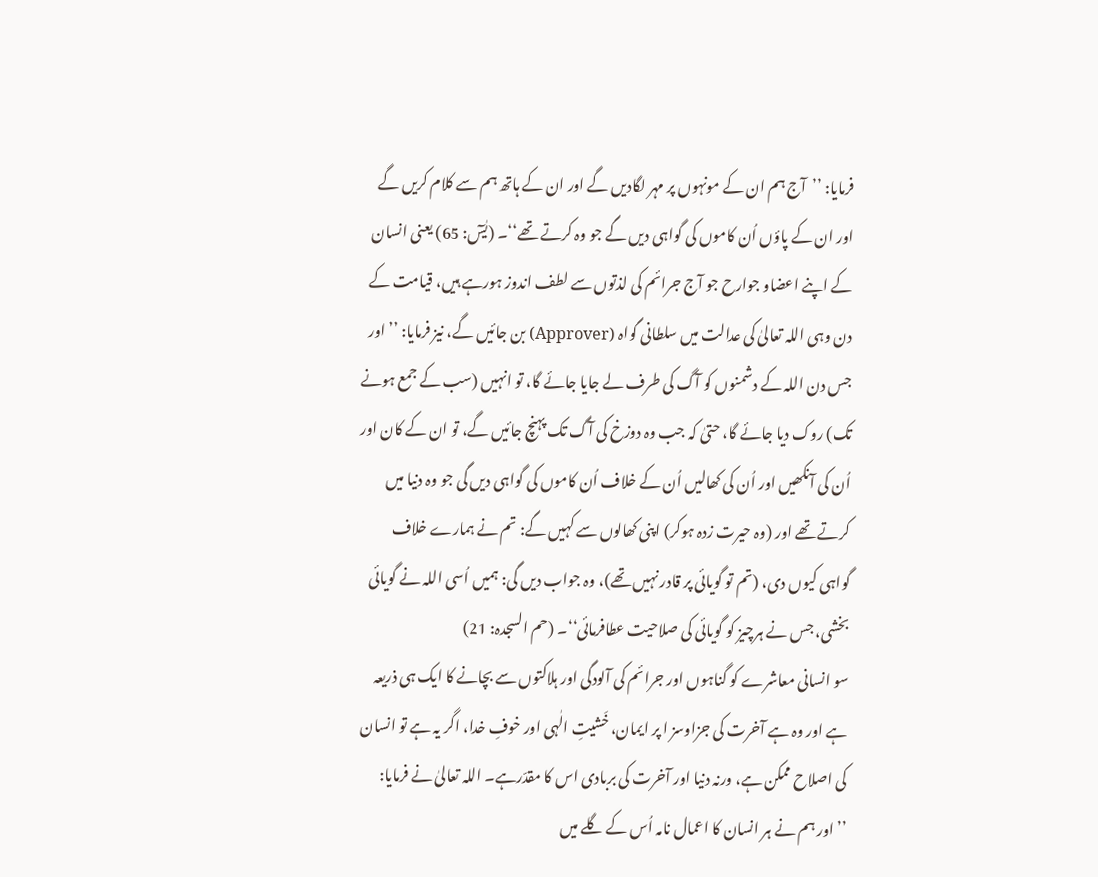فرمایا: ’’آج ہم ان کے مونہوں پر مہر لگادیں گے اور ان کے ہاتھ ہم سے کلام کریں گے اور ان کے پاؤں اُن کاموں کی گواہی دیں گے جو وہ کرتے تھے‘‘۔ (یٰسٓ: 65) یعنی انسان کے اپنے اعضاو جوارح جو آج جرائم کی لذتوں سے لطف اندوز ہورہے ہیں، قیامت کے دن وہی اللہ تعالیٰ کی عدالت میں سلطانی گواہ (Approver) بن جائیں گے، نیز فرمایا: ’’اور جس دن اللہ کے دشمنوں کو آگ کی طرف لے جایا جائے گا، تو انہیں (سب کے جمع ہونے تک) روک دیا جائے گا، حتیٰ کہ جب وہ دوزخ کی آگ تک پہنچ جائیں گے، تو ان کے کان اور اُن کی آنکھیں اور اُن کی کھالیں اُن کے خلاف اُن کاموں کی گواہی دیں گی جو وہ دنیا میں کرتے تھے اور (وہ حیرت زدہ ہوکر) اپنی کھالوں سے کہیں گے: تم نے ہمارے خلاف گواہی کیوں دی، (تم تو گویائی پر قادر نہیں تھے)، وہ جواب دیں گی: ہمیں اُسی اللہ نے گویائی بخشی، جس نے ہرچیز کو گویائی کی صلاحیت عطافرمائی‘‘۔ (حم السجدہ: 21)
سو انسانی معاشرے کو گناہوں اور جرائم کی آلودگی اور ہلاکتوں سے بچانے کا ایک ہی ذریعہ ہے اور وہ ہے آخرت کی جزاوسز ا پر ایمان، خَشیتِ الٰہی اور خوفِ خدا، اگر یہ ہے تو انسان کی اصلاح ممکن ہے، ورنہ دنیا اور آخرت کی بربادی اس کا مقدّرہے۔ اللہ تعالیٰ نے فرمایا: ’’اور ہم نے ہر انسان کا اعمال نامہ اُس کے گلے میں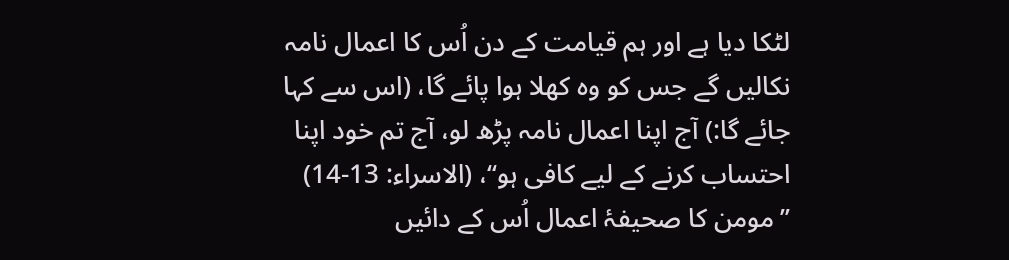لٹکا دیا ہے اور ہم قیامت کے دن اُس کا اعمال نامہ نکالیں گے جس کو وہ کھلا ہوا پائے گا، (اس سے کہا جائے گا:) آج اپنا اعمال نامہ پڑھ لو، آج تم خود اپنا احتساب کرنے کے لیے کافی ہو‘‘، (الاسراء: 13-14) ’’مومن کا صحیفۂ اعمال اُس کے دائیں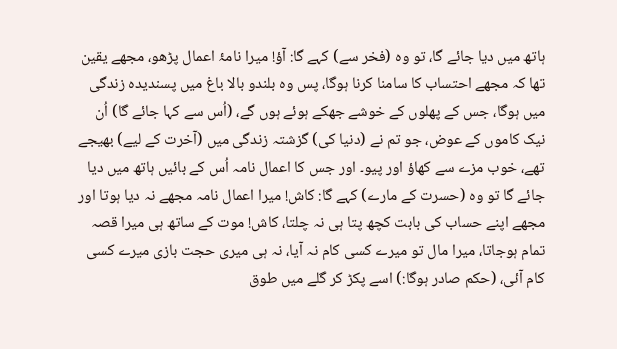ہاتھ میں دیا جائے گا، تو وہ (فخر سے) کہے گا: آؤ! میرا نامۂ اعمال پڑھو، مجھے یقین تھا کہ مجھے احتساب کا سامنا کرنا ہوگا، پس وہ بلندو بالا باغ میں پسندیدہ زندگی میں ہوگا، جس کے پھلوں کے خوشے جھکے ہوئے ہوں گے، (اُس سے کہا جائے گا) اُن نیک کاموں کے عوض، جو تم نے (دنیا کی) گزشتہ زندگی میں (آخرت کے لیے) بھیجے تھے، خوب مزے سے کھاؤ اور پیو۔ اور جس کا اعمال نامہ اُس کے بائیں ہاتھ میں دیا جائے گا تو وہ (حسرت کے مارے) کہے گا: کاش! میرا اعمال نامہ مجھے نہ دیا ہوتا اور مجھے اپنے حساب کی بابت کچھ پتا ہی نہ چلتا، کاش! موت کے ساتھ ہی میرا قصہ تمام ہوجاتا، میرا مال تو میرے کسی کام نہ آیا، نہ ہی میری حجت بازی میرے کسی کام آئی، (حکم صادر ہوگا:) اسے پکڑ کر گلے میں طوق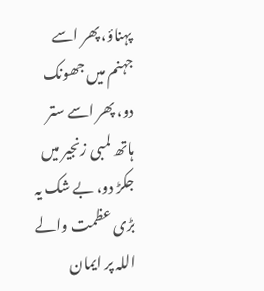پہناؤ، پھر اسے جہنم میں جھونک دو، پھر اسے ستر ہاتھ لمبی زنجیر میں جکڑ دو، بے شک یہ بڑی عظمت والے اللہ پر ایمان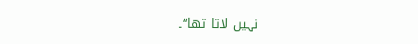نہیں لاتا تھا‘‘۔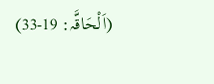(اَلْحَاقَّہ: 19-33)